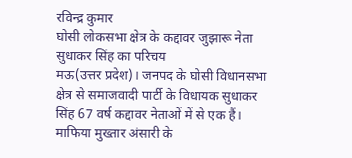रविन्द्र कुमार
घोसी लोकसभा क्षेत्र के कद्दावर जुझारू नेता सुधाकर सिंह का परिचय
मऊ(उत्तर प्रदेश)। जनपद के घोसी विधानसभा क्षेत्र से समाजवादी पार्टी के विधायक सुधाकर सिंह 67 वर्ष कद्दावर नेताओं में से एक हैं। माफिया मुख्तार अंसारी के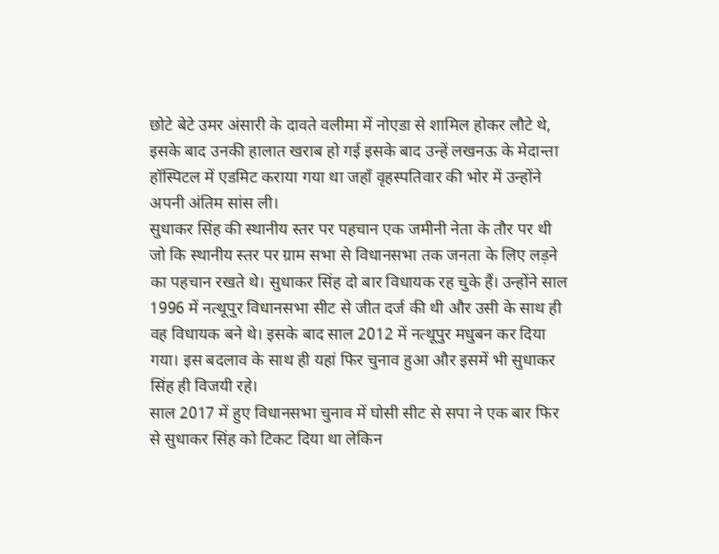छोटे बेटे उमर अंसारी के दावते वलीमा में नोएडा से शामिल होकर लौटे थे, इसके बाद उनकी हालात खराब हो गई इसके बाद उन्हें लखनऊ के मेदान्ता हॉस्पिटल में एडमिट कराया गया था जहाँ वृहस्पतिवार की भोर में उन्होंने अपनी अंतिम सांस ली।
सुधाकर सिंह की स्थानीय स्तर पर पहचान एक जमीनी नेता के तौर पर थी जो कि स्थानीय स्तर पर ग्राम सभा से विधानसभा तक जनता के लिए लड़ने का पहचान रखते थे। सुधाकर सिंह दो बार विधायक रह चुके हैं। उन्होंने साल 1996 में नत्थूपुर विधानसभा सीट से जीत दर्ज की थी और उसी के साथ ही वह विधायक बने थे। इसके बाद साल 2012 में नत्थूपुर मधुबन कर दिया गया। इस बदलाव के साथ ही यहां फिर चुनाव हुआ और इसमें भी सुधाकर सिंह ही विजयी रहे।
साल 2017 में हुए विधानसभा चुनाव में घोसी सीट से सपा ने एक बार फिर से सुधाकर सिंह को टिकट दिया था लेकिन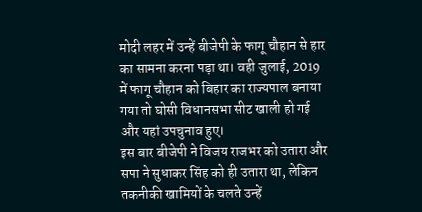मोदी लहर में उन्हें बीजेपी के फागू चौहान से हार का सामना करना पड़ा था। वही जुलाई, 2019 में फागू चौहान को बिहार का राज्यपाल बनाया गया तो घोसी विधानसभा सीट खाली हो गई और यहां उपचुनाव हुए।
इस बार बीजेपी ने विजय राजभर को उतारा और सपा ने सुधाकर सिंह को ही उतारा था, लेकिन तकनीकी खामियों के चलते उन्हें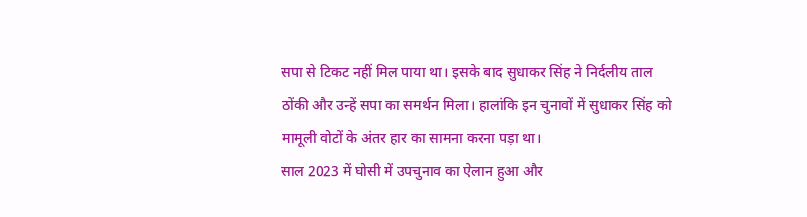सपा से टिकट नहीं मिल पाया था। इसके बाद सुधाकर सिंह ने निर्दलीय ताल ठोंकी और उन्हें सपा का समर्थन मिला। हालांकि इन चुनावों में सुधाकर सिंह को मामूली वोटों के अंतर हार का सामना करना पड़ा था।
साल 2023 में घोसी में उपचुनाव का ऐलान हुआ और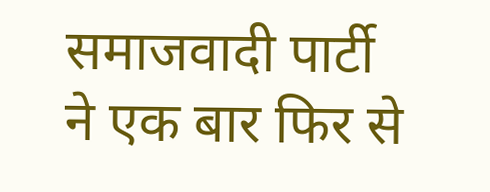समाजवादी पार्टी ने एक बार फिर से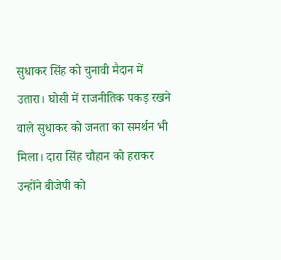सुधाकर सिंह को चुनावी मैदान में उतारा। घोसी में राजनीतिक पकड़ रखने वाले सुधाकर को जनता का समर्थन भी मिला। दारा सिंह चौहान को हराकर उन्होंने बीजेपी को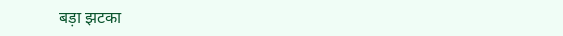बड़ा झटका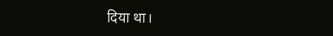दिया था।